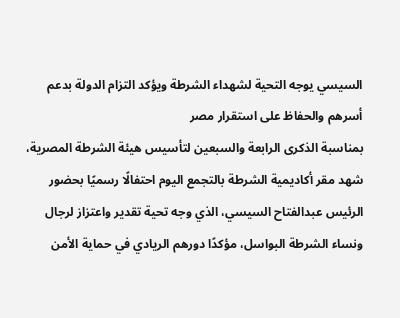السيسي يوجه التحية لشهداء الشرطة ويؤكد التزام الدولة بدعم أسرهم والحفاظ على استقرار مصر
بمناسبة الذكرى الرابعة والسبعين لتأسيس هيئة الشرطة المصرية، شهد مقر أكاديمية الشرطة بالتجمع اليوم احتفالًا رسميًا بحضور الرئيس عبدالفتاح السيسي، الذي وجه تحية تقدير واعتزاز لرجال ونساء الشرطة البواسل، مؤكدًا دورهم الريادي في حماية الأمن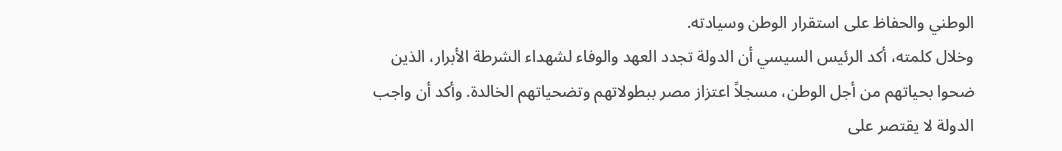الوطني والحفاظ على استقرار الوطن وسيادته.
وخلال كلمته، أكد الرئيس السيسي أن الدولة تجدد العهد والوفاء لشهداء الشرطة الأبرار، الذين ضحوا بحياتهم من أجل الوطن، مسجلاً اعتزاز مصر ببطولاتهم وتضحياتهم الخالدة. وأكد أن واجب الدولة لا يقتصر على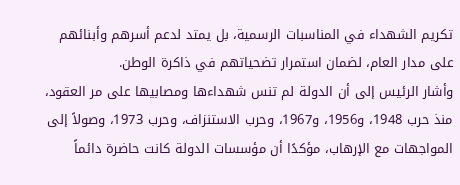تكريم الشهداء في المناسبات الرسمية، بل يمتد لدعم أسرهم وأبنائهم على مدار العام، لضمان استمرار تضحياتهم في ذاكرة الوطن.
وأشار الرئيس إلى أن الدولة لم تنس شهداءها ومصابيها على مر العقود، منذ حرب 1948، و1956، و1967، وحرب الاستنزاف، وحرب 1973، وصولاً إلى المواجهات مع الإرهاب، مؤكدًا أن مؤسسات الدولة كانت حاضرة دائماً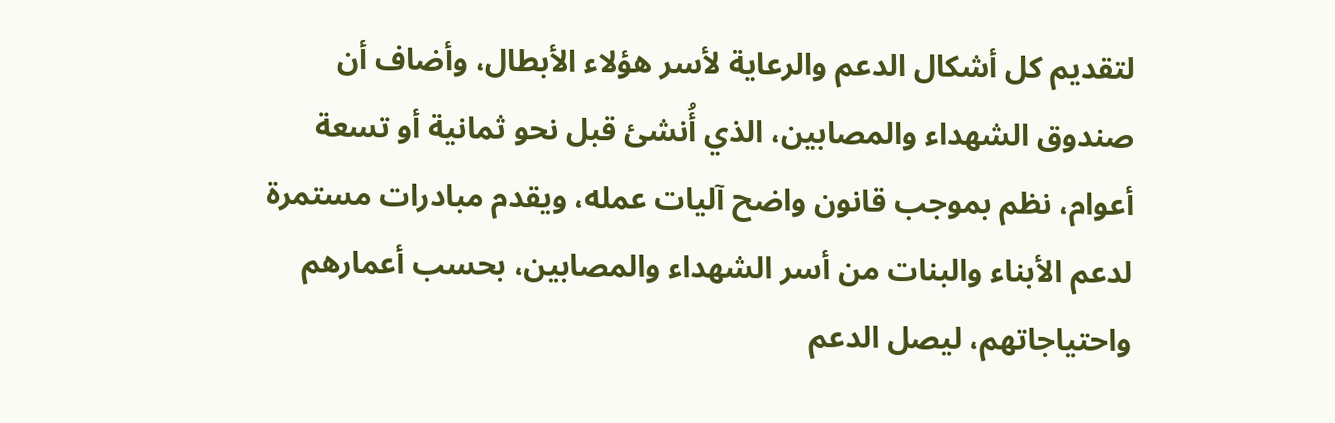لتقديم كل أشكال الدعم والرعاية لأسر هؤلاء الأبطال، وأضاف أن صندوق الشهداء والمصابين، الذي أُنشئ قبل نحو ثمانية أو تسعة أعوام، نظم بموجب قانون واضح آليات عمله، ويقدم مبادرات مستمرة لدعم الأبناء والبنات من أسر الشهداء والمصابين، بحسب أعمارهم واحتياجاتهم، ليصل الدعم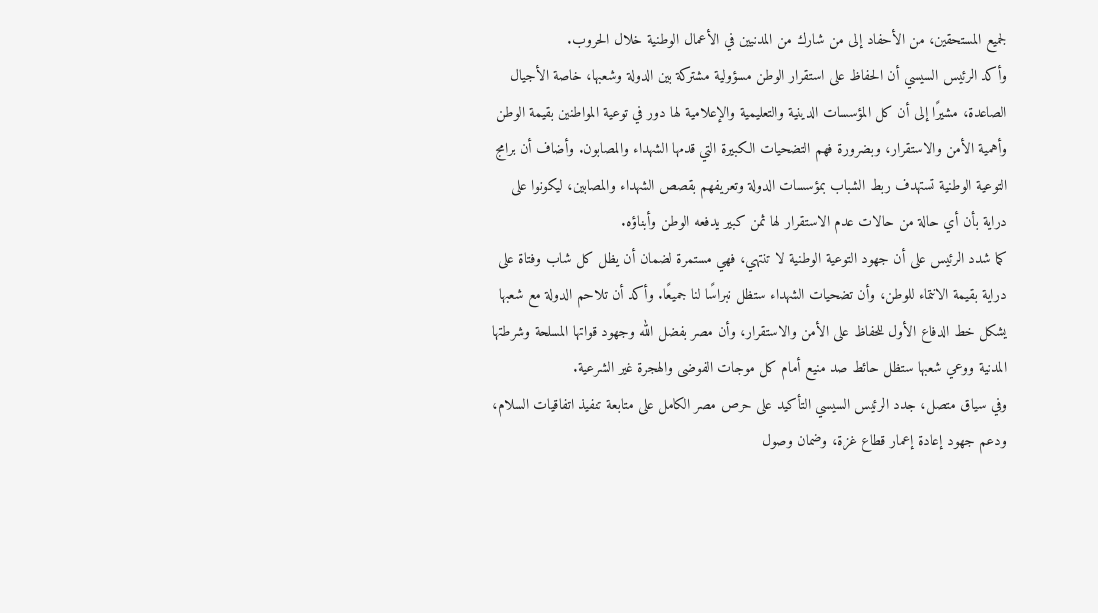لجميع المستحقين، من الأحفاد إلى من شارك من المدنيين في الأعمال الوطنية خلال الحروب.
وأكد الرئيس السيسي أن الحفاظ على استقرار الوطن مسؤولية مشتركة بين الدولة وشعبها، خاصة الأجيال الصاعدة، مشيرًا إلى أن كل المؤسسات الدينية والتعليمية والإعلامية لها دور في توعية المواطنين بقيمة الوطن وأهمية الأمن والاستقرار، وبضرورة فهم التضحيات الكبيرة التي قدمها الشهداء والمصابون. وأضاف أن برامج التوعية الوطنية تستهدف ربط الشباب بمؤسسات الدولة وتعريفهم بقصص الشهداء والمصابين، ليكونوا على دراية بأن أي حالة من حالات عدم الاستقرار لها ثمن كبير يدفعه الوطن وأبناؤه.
كما شدد الرئيس على أن جهود التوعية الوطنية لا تنتهي، فهي مستمرة لضمان أن يظل كل شاب وفتاة على دراية بقيمة الانتماء للوطن، وأن تضحيات الشهداء ستظل نبراسًا لنا جميعًا. وأكد أن تلاحم الدولة مع شعبها يشكل خط الدفاع الأول للحفاظ على الأمن والاستقرار، وأن مصر بفضل الله وجهود قواتها المسلحة وشرطتها المدنية ووعي شعبها ستظل حائط صد منيع أمام كل موجات الفوضى والهجرة غير الشرعية.
وفي سياق متصل، جدد الرئيس السيسي التأكيد على حرص مصر الكامل على متابعة تنفيذ اتفاقيات السلام، ودعم جهود إعادة إعمار قطاع غزة، وضمان وصول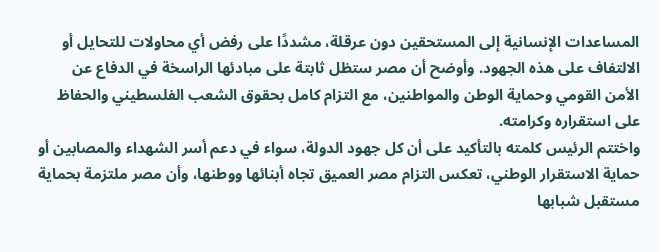المساعدات الإنسانية إلى المستحقين دون عرقلة، مشددًا على رفض أي محاولات للتحايل أو الالتفاف على هذه الجهود. وأوضح أن مصر ستظل ثابتة على مبادئها الراسخة في الدفاع عن الأمن القومي وحماية الوطن والمواطنين، مع التزام كامل بحقوق الشعب الفلسطيني والحفاظ على استقراره وكرامته.
واختتم الرئيس كلمته بالتأكيد على أن كل جهود الدولة، سواء في دعم أسر الشهداء والمصابين أو حماية الاستقرار الوطني، تعكس التزام مصر العميق تجاه أبنائها ووطنها، وأن مصر ملتزمة بحماية مستقبل شبابها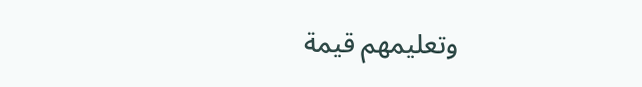وتعليمهم قيمة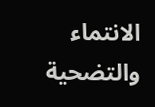الانتماء والتضحية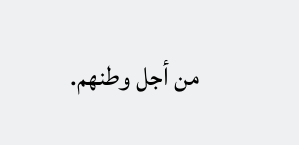من أجل وطنهم.